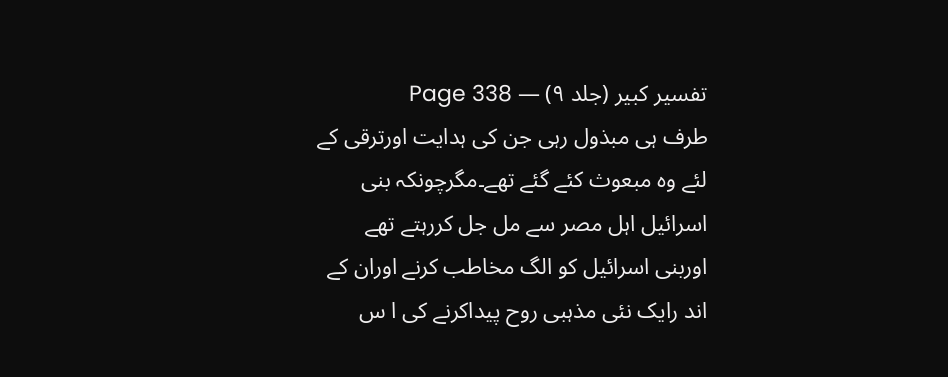تفسیر کبیر (جلد ۹) — Page 338
طرف ہی مبذول رہی جن کی ہدایت اورترقی کے لئے وہ مبعوث کئے گئے تھے۔مگرچونکہ بنی اسرائیل اہل مصر سے مل جل کررہتے تھے اوربنی اسرائیل کو الگ مخاطب کرنے اوران کے اند رایک نئی مذہبی روح پیداکرنے کی ا س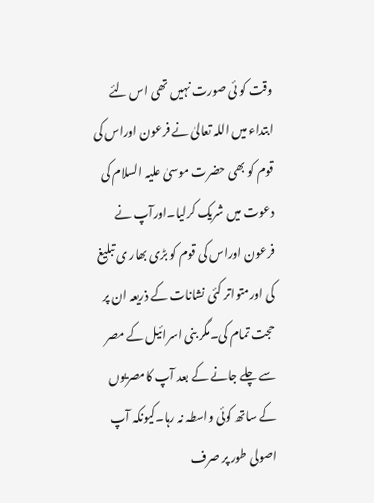وقت کو ئی صورت نہیں تھی اس لئے ابتداء میں اللہ تعالیٰ نے فرعون اوراس کی قوم کو بھی حضرت موسیٰ علیہ السلام کی دعوت میں شریک کرلیا۔اورآپ نے فرعون اوراس کی قوم کو بڑی بھار ی تبلیغ کی اورمتواتر کئی نشانات کے ذریعہ ان پر حجت تمام کی۔مگر بنی اسرائیل کے مصر سے چلے جانے کے بعد آپ کامصریوں کے ساتھ کوئی واسطہ نہ رہا۔کیونکہ آپ اصولی طور پر صرف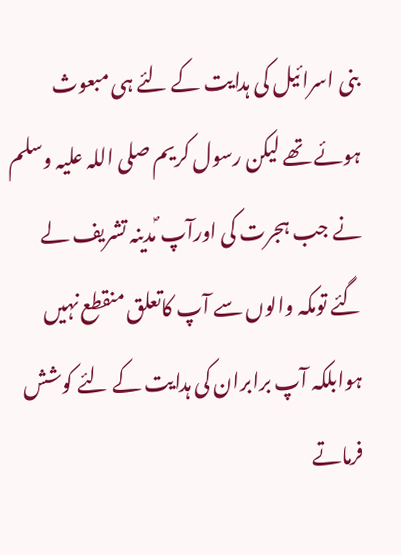بنی اسرائیل کی ہدایت کے لئے ہی مبعوث ہوئے تھے لیکن رسول کریم صلی اللہ علیہ وسلم نے جب ہجرت کی اورآپ ؐمدینہ تشریف لے گئے تومکہ والوں سے آپ کاتعلق منقطع نہیں ہوابلکہ آپ برابران کی ہدایت کے لئے کوشش فرماتے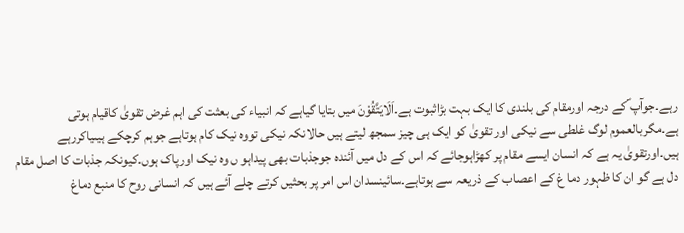رہے۔جوآپ ؐکے درجہ اورمقام کی بلندی کا ایک بہت بڑاثبوت ہے۔اَلَایَتَّقُوْنَ میں بتایا گیاہے کہ انبیاء کی بعثت کی اہم غرض تقویٰ کاقیام ہوتی ہے۔مگربالعموم لوگ غلطی سے نیکی اور تقویٰ کو ایک ہی چیز سمجھ لیتے ہیں حالانکہ نیکی تووہ نیک کام ہوتاہے جوہم کرچکے ہیںیاکررہے ہیں۔اورتقویٰ یہ ہے کہ انسان ایسے مقام پر کھڑاہوجائے کہ اس کے دل میں آئندہ جوجذبات بھی پیداہو ں وہ نیک اورپاک ہوں۔کیونکہ جذبات کا اصل مقام دل ہے گو ان کا ظہور دما غ کے اعصاب کے ذریعہ سے ہوتاہے۔سائینسدان اس امر پر بحثیں کرتے چلے آئے ہیں کہ انسانی روح کا منبع دماغ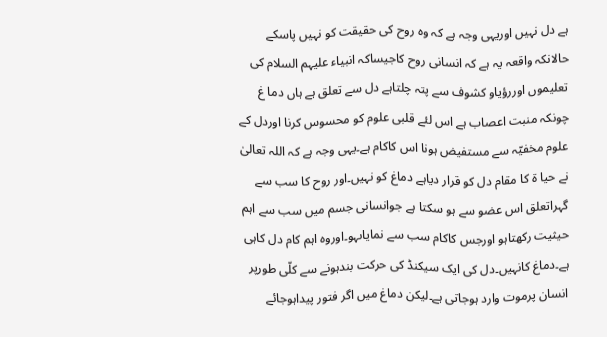ہے دل نہیں اوریہی وجہ ہے کہ وہ روح کی حقیقت کو نہیں پاسکے حالانکہ واقعہ یہ ہے کہ انسانی روح کاجیساکہ انبیاء علیہم السلام کی تعلیموں اوررؤیاو کشوف سے پتہ چلتاہے دل سے تعلق ہے ہاں دما غ چونکہ منبت اعصاب ہے اس لئے قلبی علوم کو محسوس کرنا اوردل کے علوم مخفیّہ سے مستفیض ہونا اس کاکام ہے۔یہی وجہ ہے کہ اللہ تعالیٰ نے حیا ۃ کا مقام دل کو قرار دیاہے دماغ کو نہیں۔اور روح کا سب سے گہراتعلق اس عضو سے ہو سکتا ہے جوانسانی جسم میں سب سے اہم حیثیت رکھتاہو اورجس کاکام سب سے نمایاںہو۔اوروہ اہم کام دل کاہی ہے۔دماغ کانہیں۔دل کی ایک سیکنڈ کی حرکت بندہونے سے کلّی طورپر انسان پرموت وارد ہوجاتی ہے۔لیکن دماغ میں اگر فتور پیداہوجائے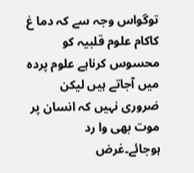توگواس وجہ سے کہ دما غ کاکام علوم قلبیہ کو محسوس کرناہے علوم پردہ میں آجاتے ہیں لیکن ضروری نہیں کہ انسان پر موت بھی وا رد ہوجائے۔غرض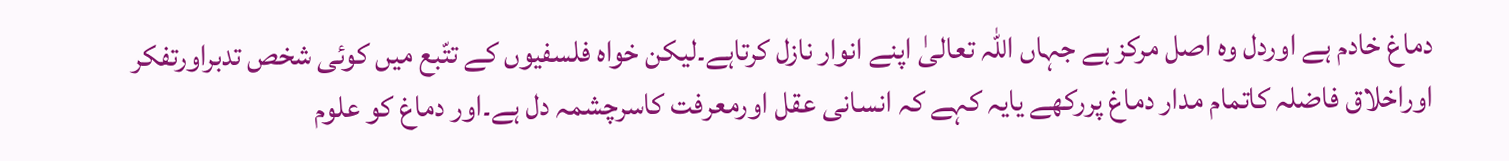دماغ خادم ہے اوردل وہ اصل مرکز ہے جہاں اللہ تعالیٰ اپنے انوار نازل کرتاہے۔لیکن خواہ فلسفیوں کے تتّبع میں کوئی شخص تدبراورتفکر اوراخلاق فاضلہ کاتمام مدار دماغ پررکھے یایہ کہے کہ انسانی عقل اورمعرفت کاسرچشمہ دل ہے۔اور دماغ کو علوم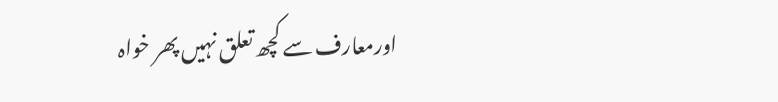اورمعارف سے کچھ تعلق نہیں پھر خواہ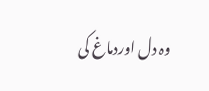وہ دل اوردماغ کی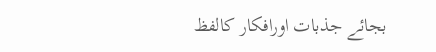بجائے جذبات اورافکار کالفظ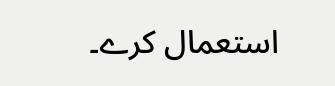استعمال کرے۔